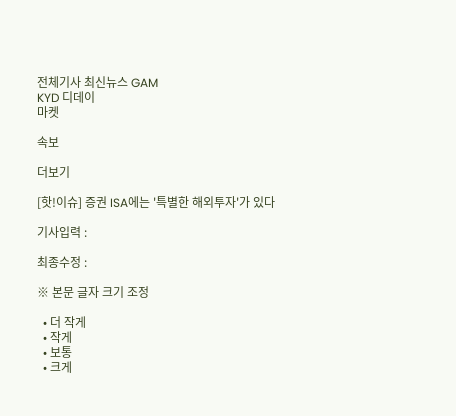전체기사 최신뉴스 GAM
KYD 디데이
마켓

속보

더보기

[핫!이슈] 증권 ISA에는 '특별한 해외투자'가 있다

기사입력 :

최종수정 :

※ 본문 글자 크기 조정

  • 더 작게
  • 작게
  • 보통
  • 크게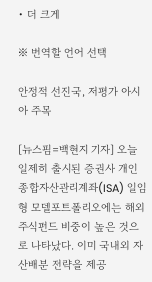• 더 크게

※ 번역할 언어 선택

안정적 선진국, 저평가 아시아 주목

[뉴스핌=백현지 기자] 오늘 일제히 출시된 증권사 개인종합자산관리계좌(ISA) 일임형 모델포트폴리오에는 해외주식펀드 비중이 높은 것으로 나타났다. 이미 국내외 자산배분 전략을 제공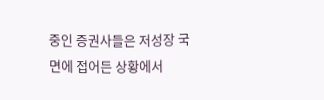중인 증권사들은 저성장 국면에 접어든 상황에서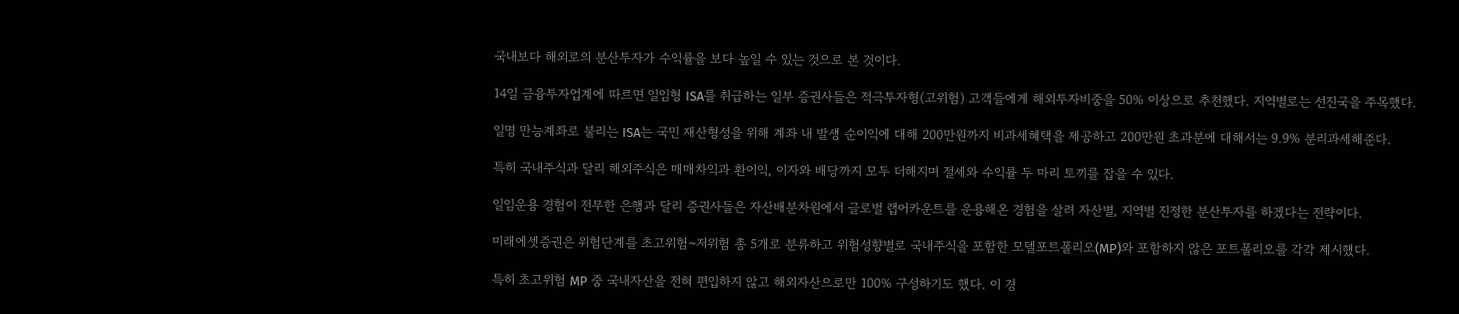국내보다 해외로의 분산투자가 수익률을 보다 높일 수 있는 것으로 본 것이다.

14일 금융투자업계에 따르면 일임형 ISA를 취급하는 일부 증권사들은 적극투자형(고위험) 고객들에게 해외투자비중을 50% 이상으로 추천했다. 지역별로는 선진국을 주목했다.

일명 만능계좌로 불리는 ISA는 국민 재산형성을 위해 계좌 내 발생 순이익에 대해 200만원까지 비과세혜택을 제공하고 200만원 초과분에 대해서는 9.9% 분리과세해준다.

특히 국내주식과 달리 해외주식은 매매차익과 환이익, 이자와 배당까지 모두 더해지며 절세와 수익률 두 마리 토끼를 잡을 수 있다.

일임운용 경험이 전무한 은행과 달리 증권사들은 자산배분차원에서 글로벌 랩어카운트를 운용해온 경험을 살려 자산별, 지역별 진정한 분산투자를 하겠다는 전략이다.

미래에셋증권은 위험단계를 초고위험~저위험 총 5개로 분류하고 위험성향별로 국내주식을 포함한 모델포트폴리오(MP)와 포함하지 않은 포트폴리오를 각각 제시했다.

특히 초고위험 MP 중 국내자산을 전혀 편입하지 않고 해외자산으로만 100% 구성하기도 했다. 이 경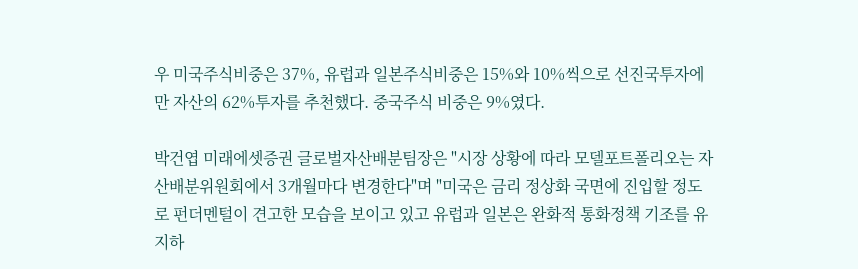우 미국주식비중은 37%, 유럽과 일본주식비중은 15%와 10%씩으로 선진국투자에만 자산의 62%투자를 추천했다. 중국주식 비중은 9%였다.

박건엽 미래에셋증권 글로벌자산배분팀장은 "시장 상황에 따라 모델포트폴리오는 자산배분위원회에서 3개월마다 변경한다"며 "미국은 금리 정상화 국면에 진입할 정도로 펀더멘털이 견고한 모습을 보이고 있고 유럽과 일본은 완화적 통화정책 기조를 유지하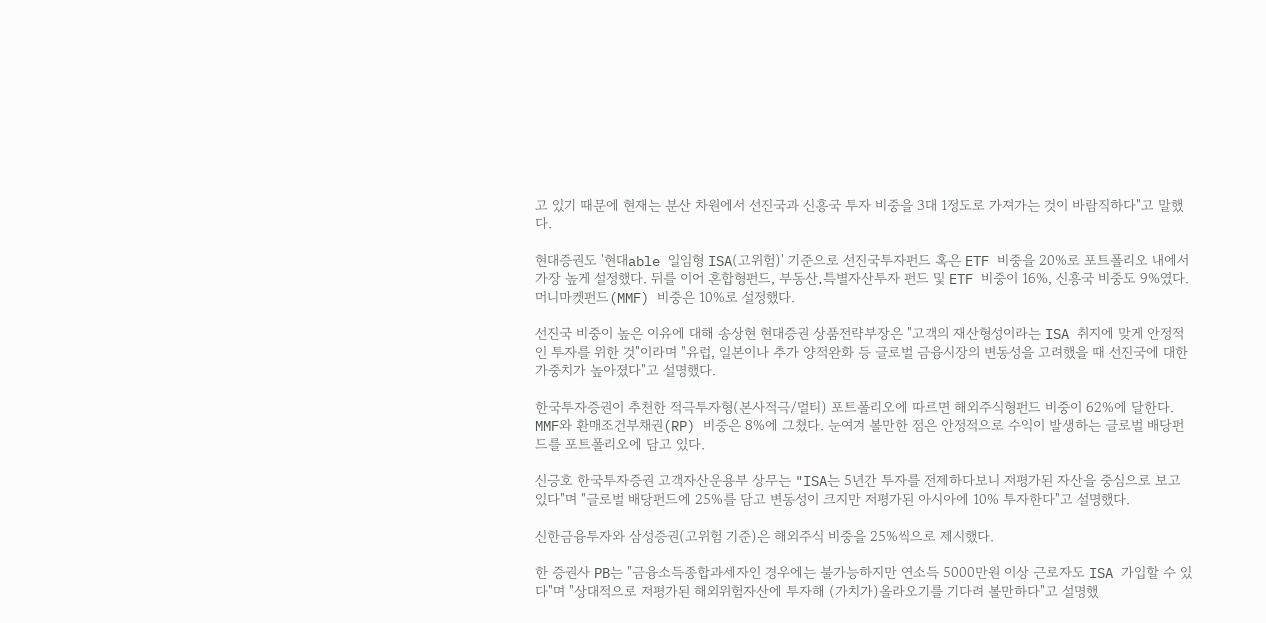고 있기 때문에 현재는 분산 차원에서 선진국과 신흥국 투자 비중을 3대 1정도로 가져가는 것이 바람직하다"고 말했다.

현대증권도 '현대able 일임형 ISA(고위험)' 기준으로 선진국투자펀드 혹은 ETF 비중을 20%로 포트폴리오 내에서 가장 높게 설정했다. 뒤를 이어 혼합형펀드, 부동산․특별자산투자 펀드 및 ETF 비중이 16%, 신흥국 비중도 9%였다. 머니마켓펀드(MMF) 비중은 10%로 설정했다.

선진국 비중이 높은 이유에 대해 송상현 현대증권 상품전략부장은 "고객의 재산형성이라는 ISA 취지에 맞게 안정적인 투자를 위한 것"이라며 "유럽, 일본이나 추가 양적완화 등 글로벌 금융시장의 변동성을 고려했을 때 선진국에 대한 가중치가 높아졌다"고 설명했다.

한국투자증권이 추천한 적극투자형(본사적극/멀티) 포트폴리오에 따르면 해외주식형펀드 비중이 62%에 달한다. MMF와 환매조건부채권(RP) 비중은 8%에 그쳤다. 눈여겨 볼만한 점은 안정적으로 수익이 발생하는 글로벌 배당펀드를 포트폴리오에 담고 있다.

신긍호 한국투자증권 고객자산운용부 상무는 "ISA는 5년간 투자를 전제하다보니 저평가된 자산을 중심으로 보고 있다"며 "글로벌 배당펀드에 25%를 담고 변동성이 크지만 저평가된 아시아에 10% 투자한다"고 설명했다.

신한금융투자와 삼성증권(고위험 기준)은 해외주식 비중을 25%씩으로 제시했다.

한 증권사 PB는 "금융소득종합과세자인 경우에는 불가능하지만 연소득 5000만원 이상 근로자도 ISA 가입할 수 있다"며 "상대적으로 저평가된 해외위험자산에 투자해 (가치가)올라오기를 기다려 볼만하다"고 설명했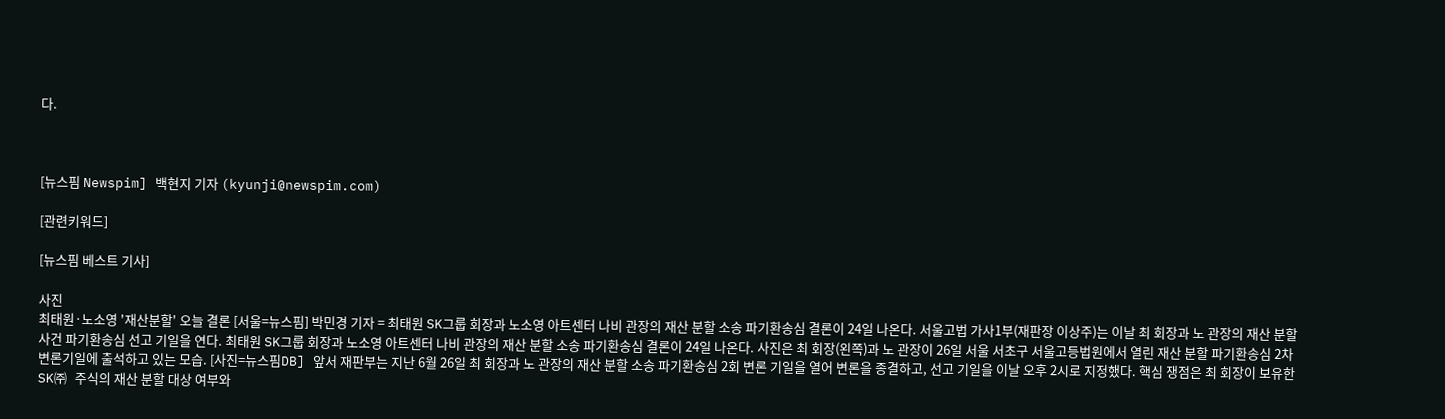다.



[뉴스핌 Newspim] 백현지 기자 (kyunji@newspim.com)

[관련키워드]

[뉴스핌 베스트 기사]

사진
최태원·노소영 '재산분할' 오늘 결론 [서울=뉴스핌] 박민경 기자 = 최태원 SK그룹 회장과 노소영 아트센터 나비 관장의 재산 분할 소송 파기환송심 결론이 24일 나온다. 서울고법 가사1부(재판장 이상주)는 이날 최 회장과 노 관장의 재산 분할 사건 파기환송심 선고 기일을 연다. 최태원 SK그룹 회장과 노소영 아트센터 나비 관장의 재산 분할 소송 파기환송심 결론이 24일 나온다. 사진은 최 회장(왼쪽)과 노 관장이 26일 서울 서초구 서울고등법원에서 열린 재산 분할 파기환송심 2차 변론기일에 출석하고 있는 모습. [사진=뉴스핌DB] 앞서 재판부는 지난 6월 26일 최 회장과 노 관장의 재산 분할 소송 파기환송심 2회 변론 기일을 열어 변론을 종결하고, 선고 기일을 이날 오후 2시로 지정했다. 핵심 쟁점은 최 회장이 보유한 SK㈜ 주식의 재산 분할 대상 여부와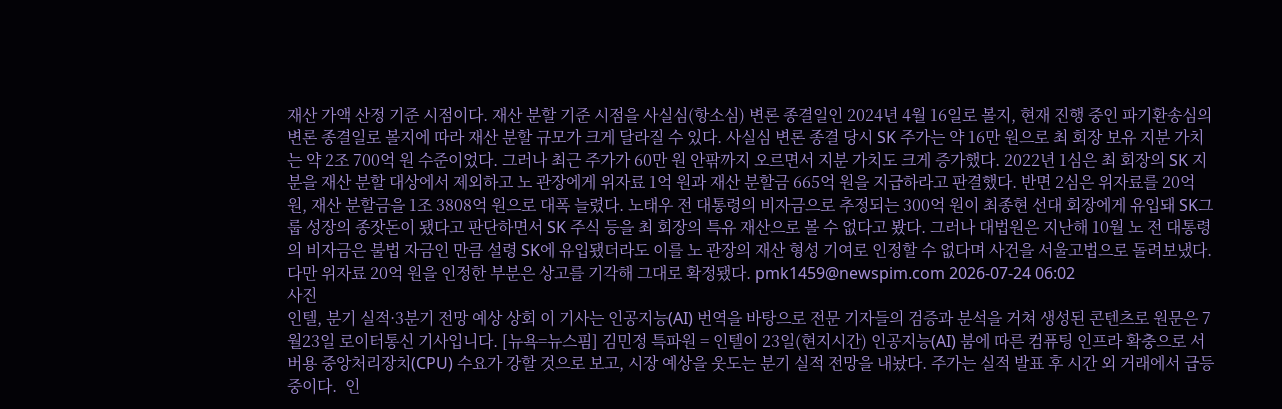재산 가액 산정 기준 시점이다. 재산 분할 기준 시점을 사실심(항소심) 변론 종결일인 2024년 4월 16일로 볼지, 현재 진행 중인 파기환송심의 변론 종결일로 볼지에 따라 재산 분할 규모가 크게 달라질 수 있다. 사실심 변론 종결 당시 SK 주가는 약 16만 원으로 최 회장 보유 지분 가치는 약 2조 700억 원 수준이었다. 그러나 최근 주가가 60만 원 안팎까지 오르면서 지분 가치도 크게 증가했다. 2022년 1심은 최 회장의 SK 지분을 재산 분할 대상에서 제외하고 노 관장에게 위자료 1억 원과 재산 분할금 665억 원을 지급하라고 판결했다. 반면 2심은 위자료를 20억 원, 재산 분할금을 1조 3808억 원으로 대폭 늘렸다. 노태우 전 대통령의 비자금으로 추정되는 300억 원이 최종현 선대 회장에게 유입돼 SK그룹 성장의 종잣돈이 됐다고 판단하면서 SK 주식 등을 최 회장의 특유 재산으로 볼 수 없다고 봤다. 그러나 대법원은 지난해 10월 노 전 대통령의 비자금은 불법 자금인 만큼 설령 SK에 유입됐더라도 이를 노 관장의 재산 형성 기여로 인정할 수 없다며 사건을 서울고법으로 돌려보냈다. 다만 위자료 20억 원을 인정한 부분은 상고를 기각해 그대로 확정됐다. pmk1459@newspim.com 2026-07-24 06:02
사진
인텔, 분기 실적·3분기 전망 예상 상회 이 기사는 인공지능(AI) 번역을 바탕으로 전문 기자들의 검증과 분석을 거쳐 생성된 콘텐츠로 원문은 7월23일 로이터통신 기사입니다. [뉴욕=뉴스핌] 김민정 특파원 = 인텔이 23일(현지시간) 인공지능(AI) 붐에 따른 컴퓨팅 인프라 확충으로 서버용 중앙처리장치(CPU) 수요가 강할 것으로 보고, 시장 예상을 웃도는 분기 실적 전망을 내놨다. 주가는 실적 발표 후 시간 외 거래에서 급등 중이다.  인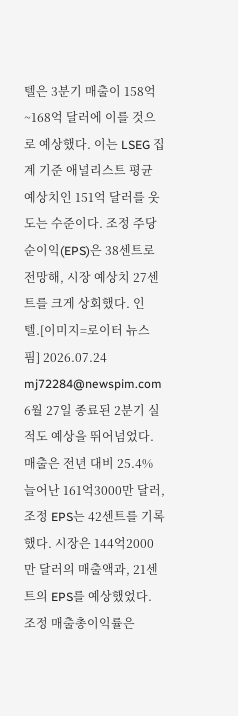텔은 3분기 매출이 158억~168억 달러에 이를 것으로 예상했다. 이는 LSEG 집계 기준 애널리스트 평균 예상치인 151억 달러를 웃도는 수준이다. 조정 주당순이익(EPS)은 38센트로 전망해, 시장 예상치 27센트를 크게 상회했다. 인텔.[이미지=로이터 뉴스핌] 2026.07.24 mj72284@newspim.com 6월 27일 종료된 2분기 실적도 예상을 뛰어넘었다. 매출은 전년 대비 25.4% 늘어난 161억3000만 달러, 조정 EPS는 42센트를 기록했다. 시장은 144억2000만 달러의 매출액과, 21센트의 EPS를 예상했었다. 조정 매출총이익률은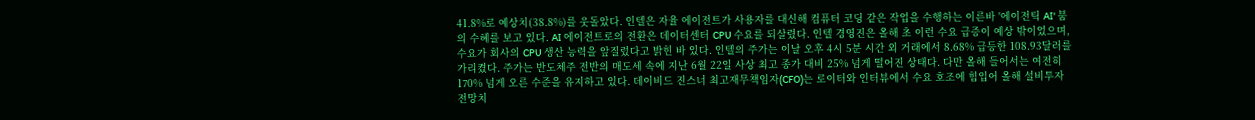41.8%로 예상치(38.8%)를 웃돌았다. 인텔은 자율 에이전트가 사용자를 대신해 컴퓨터 코딩 같은 작업을 수행하는 이른바 '에이전틱 AI' 붐의 수혜를 보고 있다. AI 에이전트로의 전환은 데이터센터 CPU 수요를 되살렸다. 인텔 경영진은 올해 초 이런 수요 급증이 예상 밖이었으며, 수요가 회사의 CPU 생산 능력을 앞질렀다고 밝힌 바 있다. 인텔의 주가는 이날 오후 4시 5분 시간 외 거래에서 8.68% 급등한 108.93달러를 가리켰다. 주가는 반도체주 전반의 매도세 속에 지난 6월 22일 사상 최고 종가 대비 25% 넘게 떨어진 상태다. 다만 올해 들어서는 여전히 170% 넘게 오른 수준을 유지하고 있다. 데이비드 진스너 최고재무책임자(CFO)는 로이터와 인터뷰에서 수요 호조에 힘입어 올해 설비투자 전망치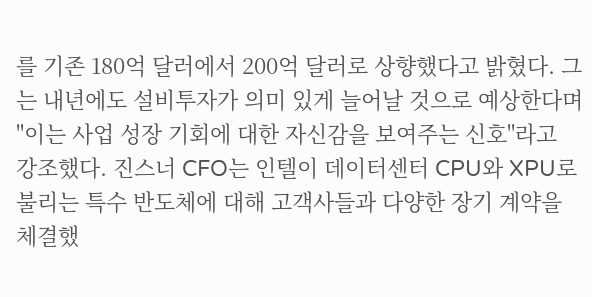를 기존 180억 달러에서 200억 달러로 상향했다고 밝혔다. 그는 내년에도 설비투자가 의미 있게 늘어날 것으로 예상한다며 "이는 사업 성장 기회에 대한 자신감을 보여주는 신호"라고 강조했다. 진스너 CFO는 인텔이 데이터센터 CPU와 XPU로 불리는 특수 반도체에 대해 고객사들과 다양한 장기 계약을 체결했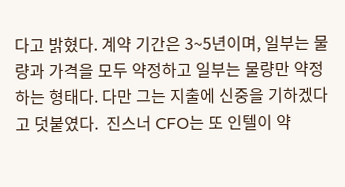다고 밝혔다. 계약 기간은 3~5년이며, 일부는 물량과 가격을 모두 약정하고 일부는 물량만 약정하는 형태다. 다만 그는 지출에 신중을 기하겠다고 덧붙였다.  진스너 CFO는 또 인텔이 약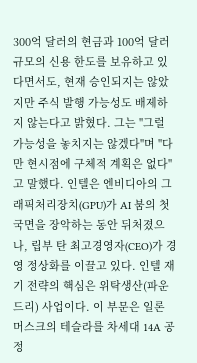300억 달러의 현금과 100억 달러 규모의 신용 한도를 보유하고 있다면서도, 현재 승인되지는 않았지만 주식 발행 가능성도 배제하지 않는다고 밝혔다. 그는 "그럴 가능성을 놓치지는 않겠다"며 "다만 현시점에 구체적 계획은 없다"고 말했다. 인텔은 엔비디아의 그래픽처리장치(GPU)가 AI 붐의 첫 국면을 장악하는 동안 뒤처졌으나, 립부 탄 최고경영자(CEO)가 경영 정상화를 이끌고 있다. 인텔 재기 전략의 핵심은 위탁생산(파운드리) 사업이다. 이 부문은 일론 머스크의 테슬라를 차세대 14A 공정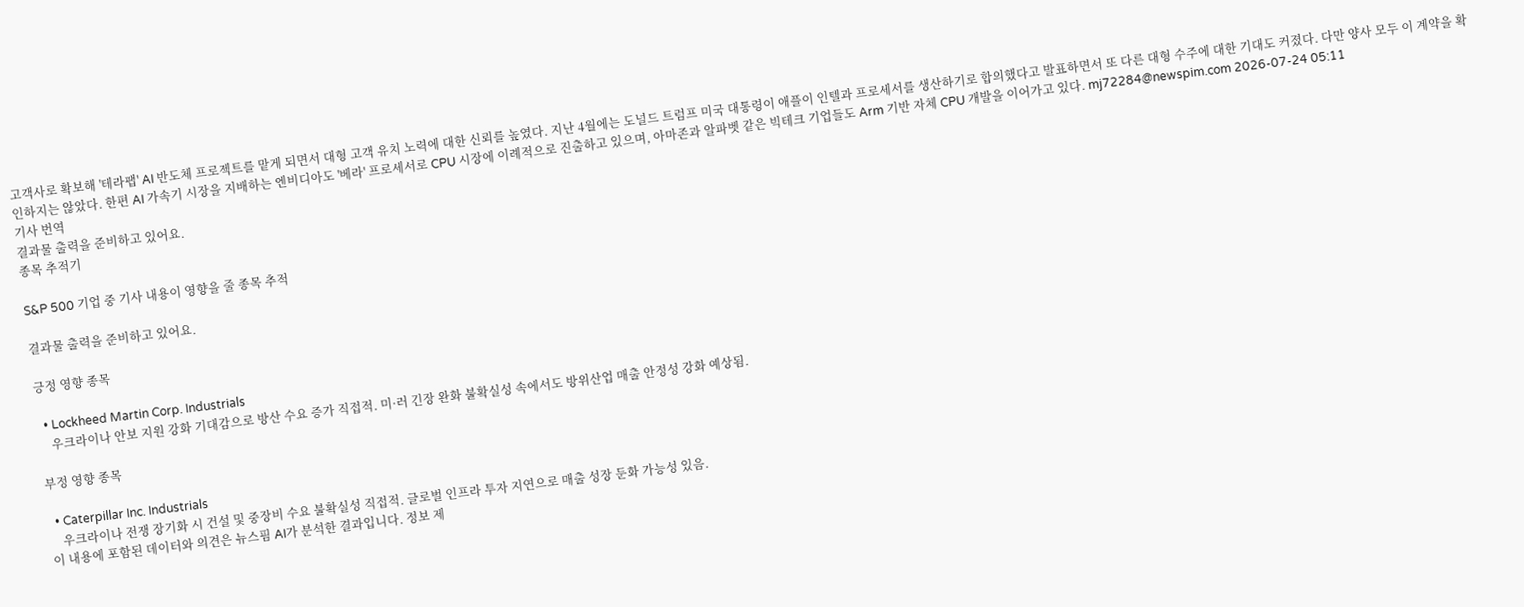고객사로 확보해 '테라팹' AI 반도체 프로젝트를 맡게 되면서 대형 고객 유치 노력에 대한 신뢰를 높였다. 지난 4월에는 도널드 트럼프 미국 대통령이 애플이 인텔과 프로세서를 생산하기로 합의했다고 발표하면서 또 다른 대형 수주에 대한 기대도 커졌다. 다만 양사 모두 이 계약을 확인하지는 않았다. 한편 AI 가속기 시장을 지배하는 엔비디아도 '베라' 프로세서로 CPU 시장에 이례적으로 진출하고 있으며, 아마존과 알파벳 같은 빅테크 기업들도 Arm 기반 자체 CPU 개발을 이어가고 있다. mj72284@newspim.com 2026-07-24 05:11
기사 번역
결과물 출력을 준비하고 있어요.
종목 추적기

S&P 500 기업 중 기사 내용이 영향을 줄 종목 추적

결과물 출력을 준비하고 있어요.

긍정 영향 종목

  • Lockheed Martin Corp. Industrials
    우크라이나 안보 지원 강화 기대감으로 방산 수요 증가 직접적. 미·러 긴장 완화 불확실성 속에서도 방위산업 매출 안정성 강화 예상됨.

부정 영향 종목

  • Caterpillar Inc. Industrials
    우크라이나 전쟁 장기화 시 건설 및 중장비 수요 불확실성 직접적. 글로벌 인프라 투자 지연으로 매출 성장 둔화 가능성 있음.
이 내용에 포함된 데이터와 의견은 뉴스핌 AI가 분석한 결과입니다. 정보 제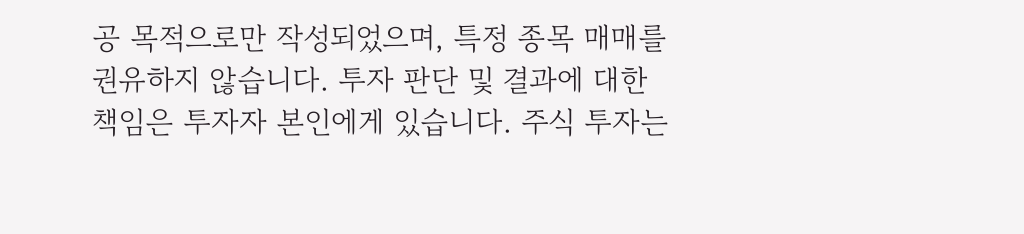공 목적으로만 작성되었으며, 특정 종목 매매를 권유하지 않습니다. 투자 판단 및 결과에 대한 책임은 투자자 본인에게 있습니다. 주식 투자는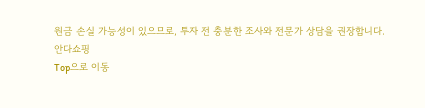원금 손실 가능성이 있으므로, 투자 전 충분한 조사와 전문가 상담을 권장합니다.
안다쇼핑
Top으로 이동